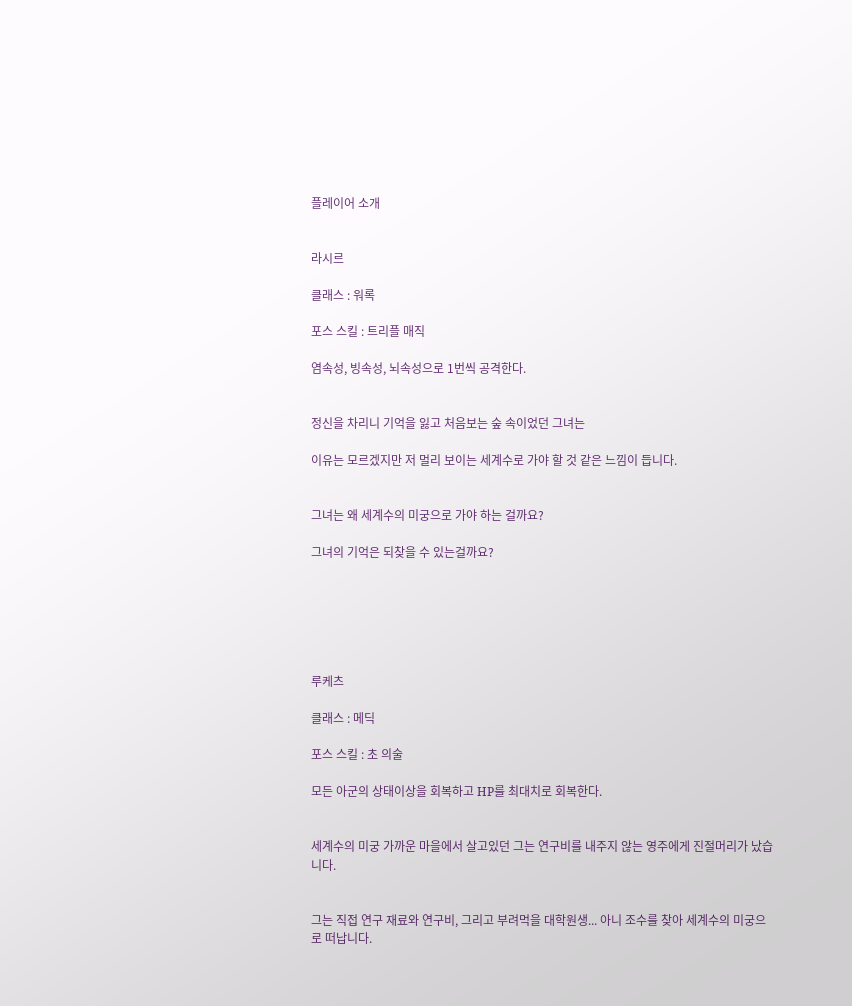플레이어 소개


라시르

클래스 : 워록

포스 스킬 : 트리플 매직

염속성, 빙속성, 뇌속성으로 1번씩 공격한다.


정신을 차리니 기억을 잃고 처음보는 숲 속이었던 그녀는

이유는 모르겠지만 저 멀리 보이는 세계수로 가야 할 것 같은 느낌이 듭니다.


그녀는 왜 세계수의 미궁으로 가야 하는 걸까요?

그녀의 기억은 되찾을 수 있는걸까요?






루케츠

클래스 : 메딕

포스 스킬 : 초 의술

모든 아군의 상태이상을 회복하고 HP를 최대치로 회복한다.


세계수의 미궁 가까운 마을에서 살고있던 그는 연구비를 내주지 않는 영주에게 진절머리가 났습니다.


그는 직접 연구 재료와 연구비, 그리고 부려먹을 대학원생... 아니 조수를 찾아 세계수의 미궁으로 떠납니다.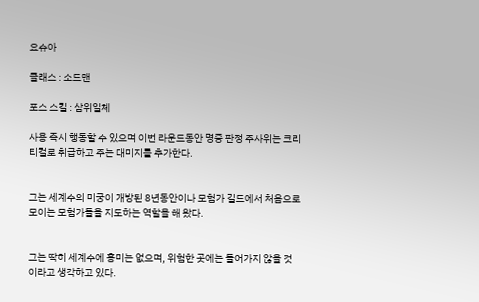요슈아

클래스 : 소드맨

포스 스킬 : 삼위일체

사용 즉시 행동할 수 있으며 이번 라운드동안 명중 판정 주사위는 크리티컬로 취급하고 주는 대미지를 추가한다.


그는 세계수의 미궁이 개방된 8년동안이나 모험가 길드에서 처음으로 모이는 모험가들을 지도하는 역할을 해 왔다.


그는 딱히 세계수에 흥미는 없으며, 위험한 곳에는 들어가지 않을 것이라고 생각하고 있다.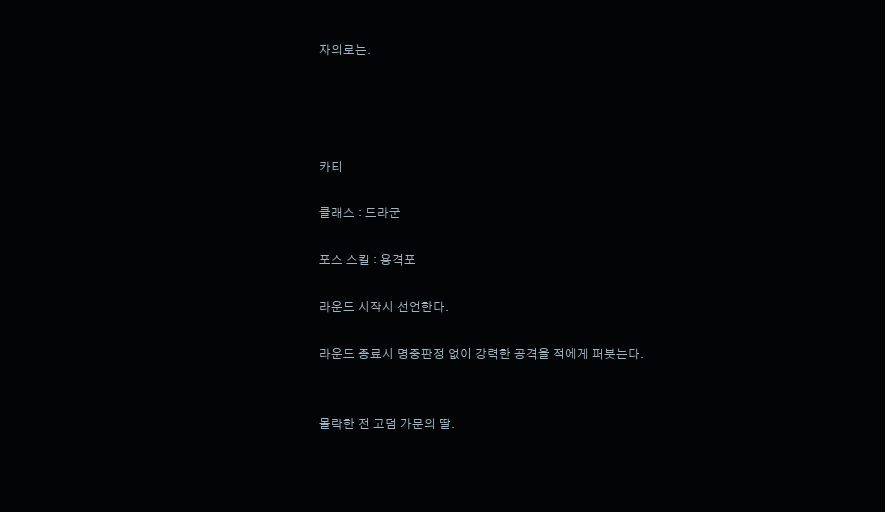자의로는.




카티

클래스 : 드라군

포스 스킬 : 용격포

라운드 시작시 선언한다.

라운드 종료시 명중판정 없이 강력한 공격을 적에게 퍼붓는다.


몰락한 전 고덤 가문의 딸.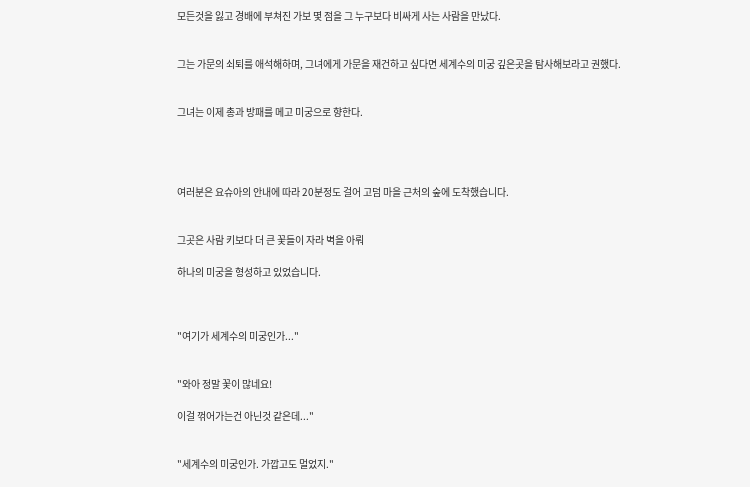모든것을 잃고 경배에 부쳐진 가보 몇 점을 그 누구보다 비싸게 사는 사람을 만났다.


그는 가문의 쇠퇴를 애석해하며, 그녀에게 가문을 재건하고 싶다면 세계수의 미궁 깊은곳을 탐사해보라고 권했다.


그녀는 이제 총과 방패를 메고 미궁으로 향한다.




여러분은 요슈아의 안내에 따라 20분정도 걸어 고덤 마을 근처의 숲에 도착했습니다.


그곳은 사람 키보다 더 큰 꽃들이 자라 벽을 아뤄

하나의 미궁을 형성하고 있었습니다.



"여기가 세계수의 미궁인가..."


"와아 정말 꽃이 많네요!

이걸 꺾어가는건 아닌것 같은데..."


"세계수의 미궁인가. 가깝고도 멀었지."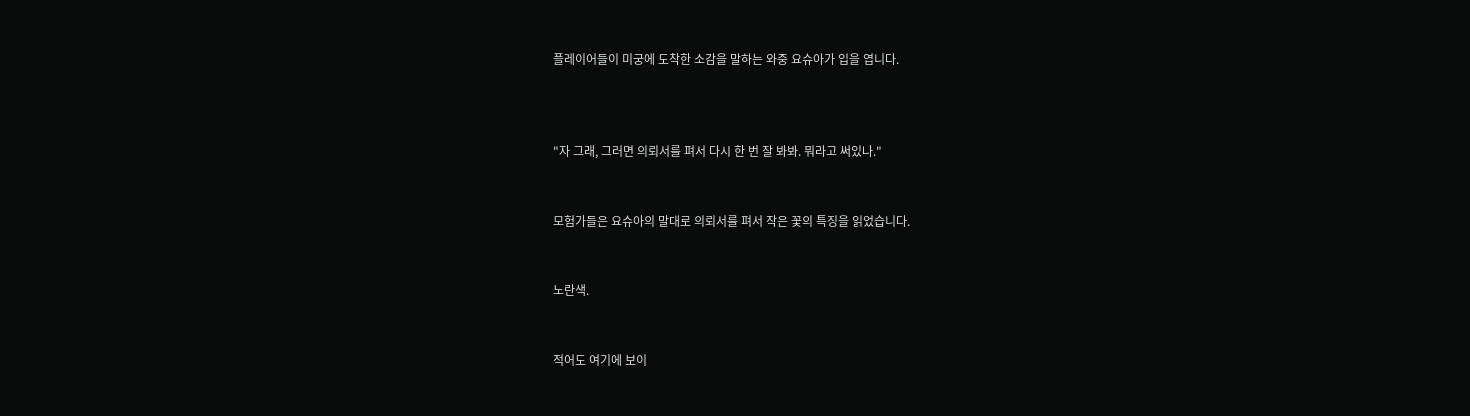플레이어들이 미궁에 도착한 소감을 말하는 와중 요슈아가 입을 엽니다.



"자 그래, 그러면 의뢰서를 펴서 다시 한 번 잘 봐봐. 뭐라고 써있나."


모험가들은 요슈아의 말대로 의뢰서를 펴서 작은 꽃의 특징을 읽었습니다.


노란색.


적어도 여기에 보이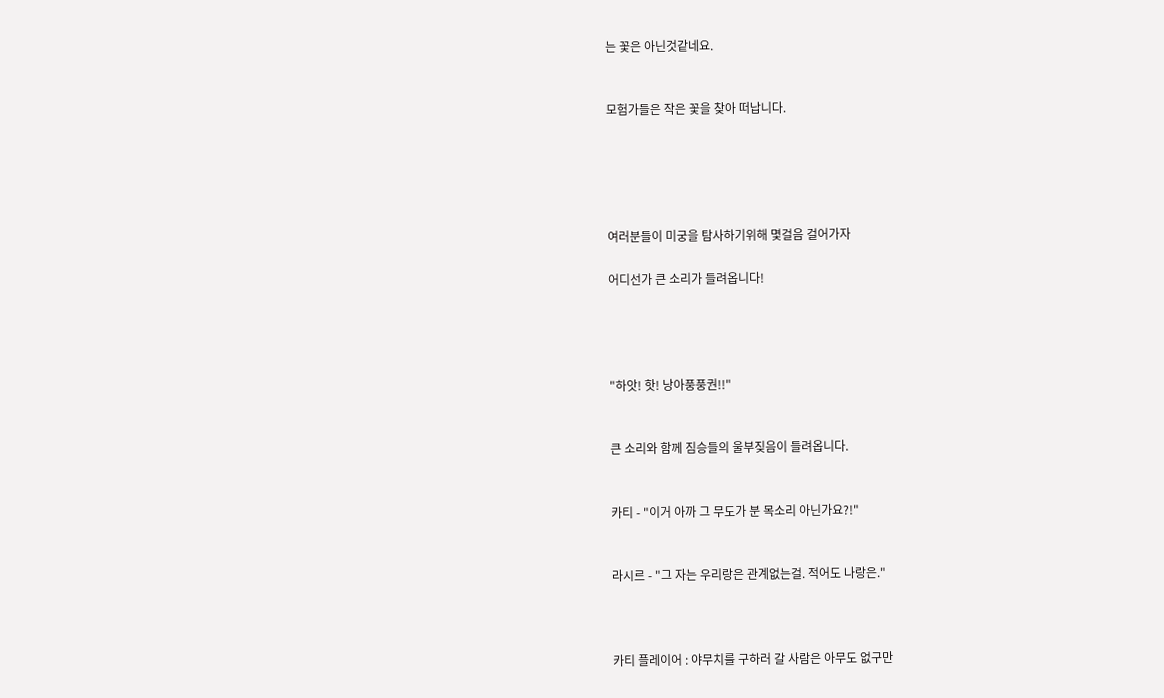는 꽃은 아닌것같네요.


모험가들은 작은 꽃을 찾아 떠납니다.





여러분들이 미궁을 탐사하기위해 몇걸음 걸어가자

어디선가 큰 소리가 들려옵니다!




"하앗! 핫! 낭아풍풍권!!"


큰 소리와 함께 짐승들의 울부짖음이 들려옵니다.


카티 - "이거 아까 그 무도가 분 목소리 아닌가요?!"


라시르 - "그 자는 우리랑은 관계없는걸. 적어도 나랑은."



카티 플레이어 : 야무치를 구하러 갈 사람은 아무도 없구만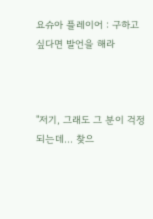요슈아 플레이어 : 구하고 싶다면 발언을 해라



"저기, 그래도 그 분이 걱정되는데... 찾으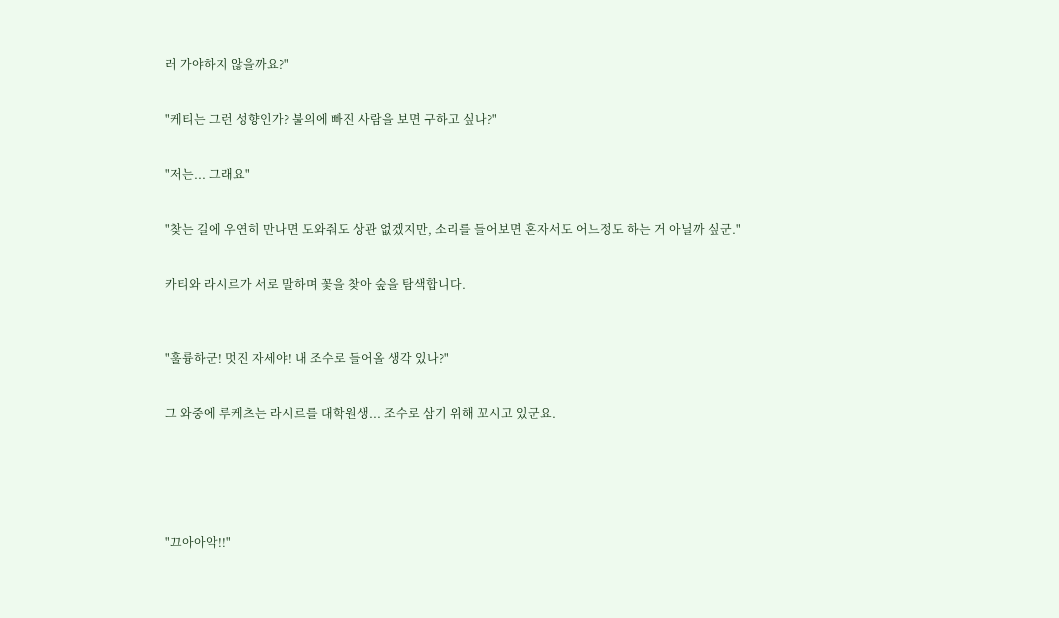러 가야하지 않을까요?"


"케티는 그런 성향인가? 불의에 빠진 사람을 보면 구하고 싶나?"


"저는... 그래요"


"찾는 길에 우연히 만나면 도와줘도 상관 없겠지만, 소리를 들어보면 혼자서도 어느정도 하는 거 아닐까 싶군."


카티와 라시르가 서로 말하며 꽃을 찾아 숲을 탐색합니다.



"훌륭하군! 멋진 자세야! 내 조수로 들어올 생각 있나?"


그 와중에 루케츠는 라시르를 대학원생... 조수로 삼기 위해 꼬시고 있군요.






"끄아아악!!"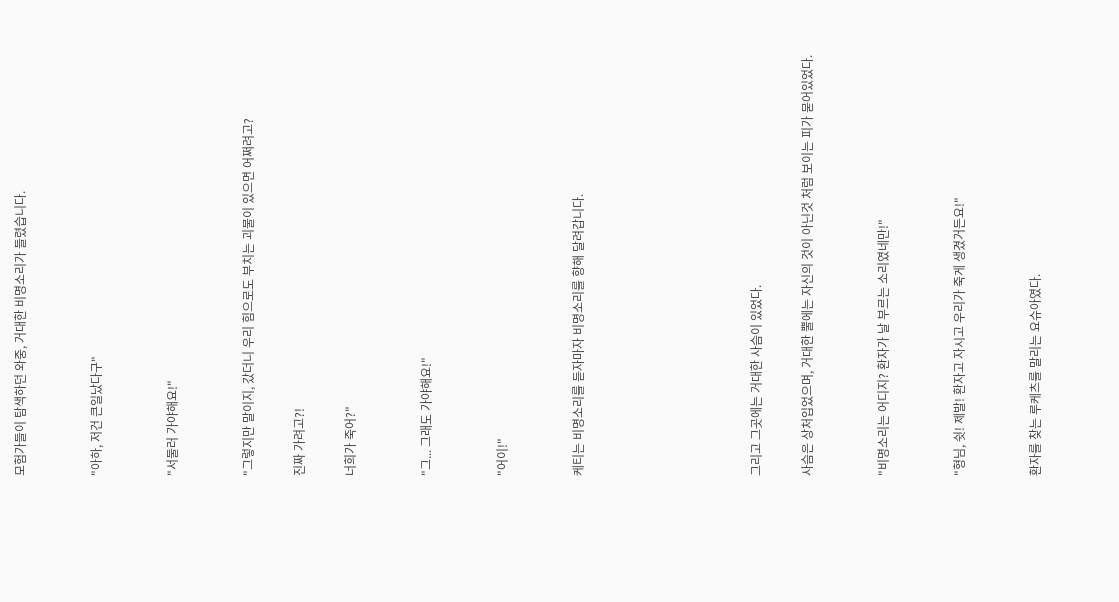모험가들이 탐색하던 와중, 거대한 비명소리가 들렸습니다.


"아하, 저건 큰일났다구"


"서둘러 가야해요!"


"그렇지만 말이지, 갔더니 우리 힘으로도 부치는 괴물이 있으면 어쩌려고?

진짜 가려고?!

너희가 죽어?"


"그... 그래도 가야해요!"


"어이!"


케티는 비명소리를 듣자마자 비명소리를 향해 달려갑니다.






그리고 그곳에는 거대한 사슴이 있었다.

사슴은 상처입었으며, 거대한 뿔에는 자신의 것이 아닌것 처럼 보이는 피가 묻어있었다.


"비명소리는 어디지? 환자가 날 부르는 소리였네만!"


"형님, 쉿! 제발! 환자고 자시고 우리가 죽게 생겼거든요!"


환자를 찾는 루케츠를 말리는 요슈아였다.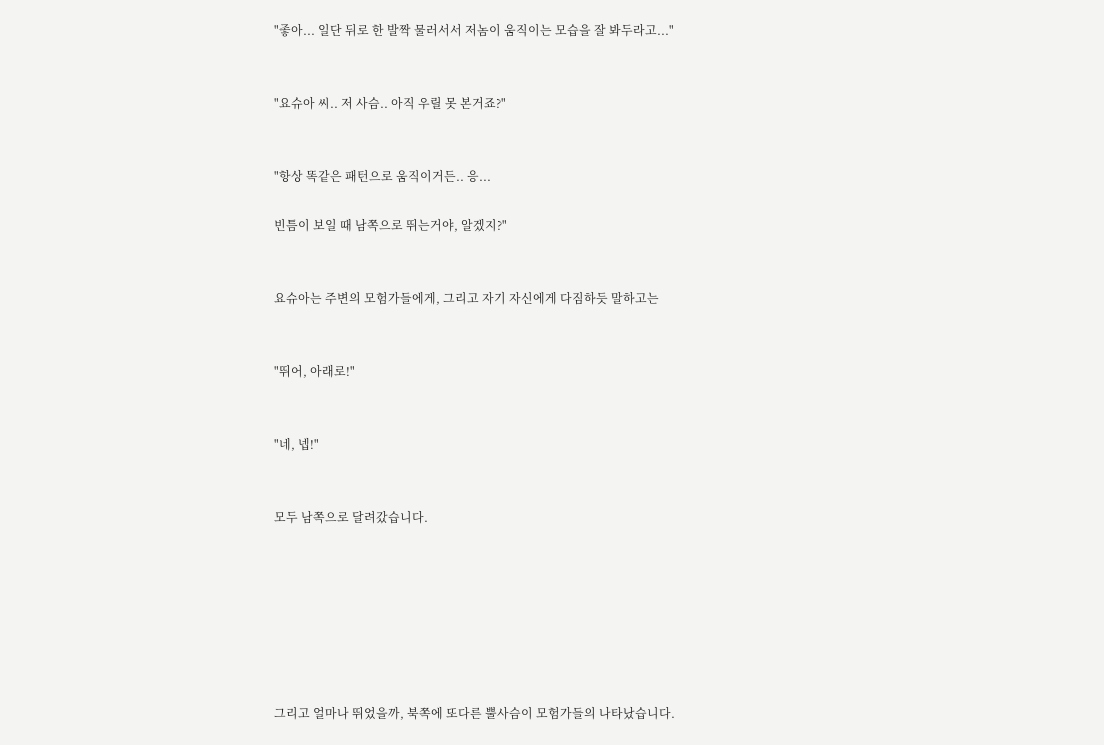"좋아... 일단 뒤로 한 발짝 물러서서 저놈이 움직이는 모습을 잘 봐두라고..."


"요슈아 씨.. 저 사슴.. 아직 우릴 못 본거죠?"


"항상 똑같은 패턴으로 움직이거든.. 응...

빈틈이 보일 때 남쪽으로 뛰는거야, 알겠지?"


요슈아는 주변의 모험가들에게, 그리고 자기 자신에게 다짐하듯 말하고는


"뛰어, 아래로!"


"네, 넵!"


모두 남쪽으로 달려갔습니다.







그리고 얼마나 뛰었을까, 북쪽에 또다른 뿔사슴이 모험가들의 나타났습니다.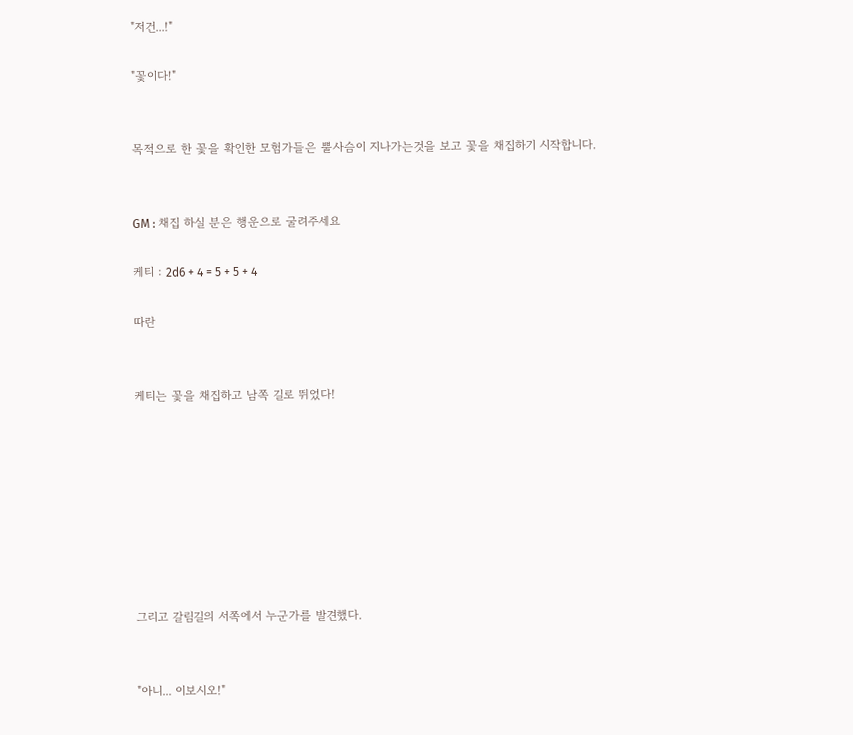"저건...!"

"꽃이다!"


목적으로 한 꽃을 확인한 모험가들은 뿔사슴이 지나가는것을 보고 꽃을 채집하기 시작합니다.


GM : 채집 하실 분은 행운으로 굴려주세요

케티 : 2d6 + 4 = 5 + 5 + 4

따란


케티는 꽃을 채집하고 남쪽 길로 뛰었다!








그리고 갈림길의 서쪽에서 누군가를 발견했다.


"아니... 이보시오!"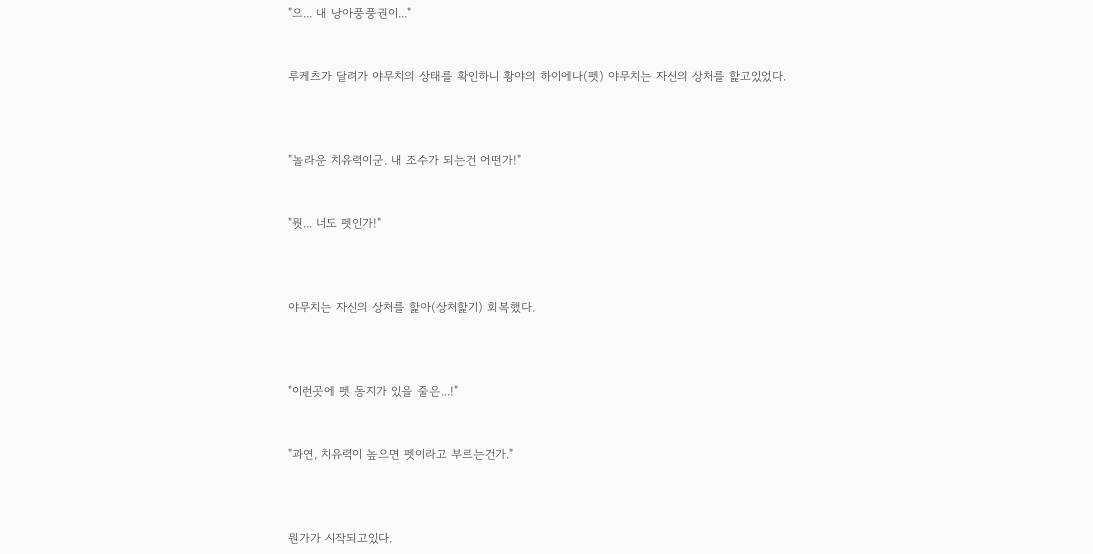"으... 내 낭아풍풍권이..."


루케츠가 달려가 야무치의 상태를 확인하니 황야의 하이에나(펫) 야무치는 자신의 상처를 핥고있었다.



"놀라운 치유력이군. 내 조수가 되는건 어떤가!"


"뭣... 너도 펫인가!"



야무치는 자신의 상처를 핥아(상처핥기) 회복했다.



"이런곳에 펫 동지가 있을 줄은...!"


"과연, 치유력이 높으면 펫이라고 부르는건가."



뭔가가 시작되고있다.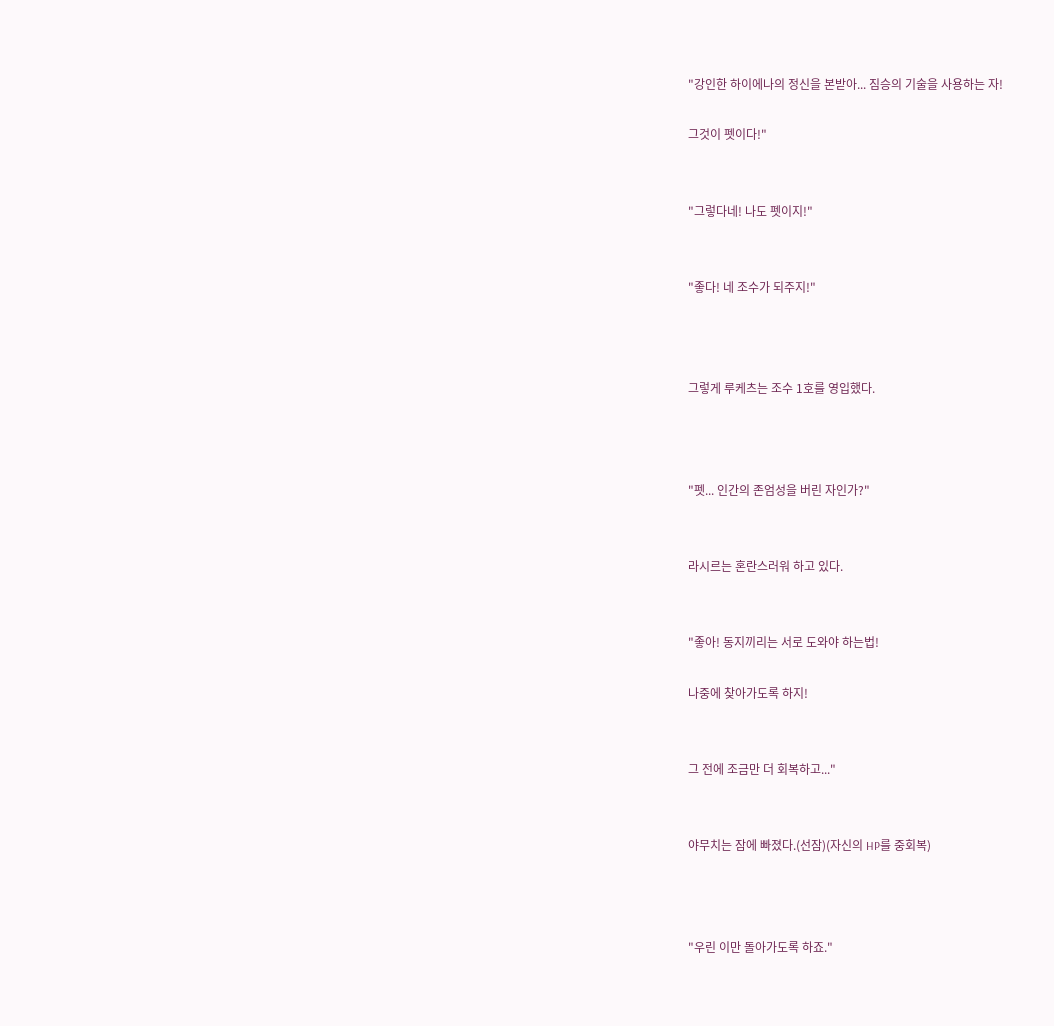"강인한 하이에나의 정신을 본받아... 짐승의 기술을 사용하는 자!

그것이 펫이다!"


"그렇다네! 나도 펫이지!"


"좋다! 네 조수가 되주지!"



그렇게 루케츠는 조수 1호를 영입했다.



"펫... 인간의 존엄성을 버린 자인가?"


라시르는 혼란스러워 하고 있다.


"좋아! 동지끼리는 서로 도와야 하는법!

나중에 찾아가도록 하지!


그 전에 조금만 더 회복하고..."


야무치는 잠에 빠졌다.(선잠)(자신의 HP를 중회복)



"우린 이만 돌아가도록 하죠."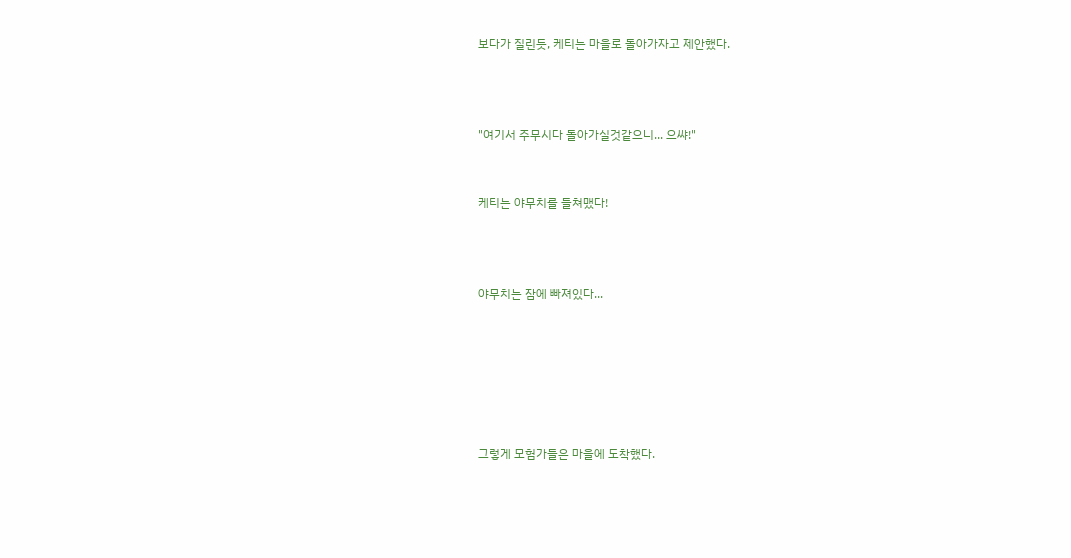보다가 질린듯, 케티는 마을로 돌아가자고 제안했다.



"여기서 주무시다 돌아가실것같으니... 으쌰!"


케티는 야무치를 들쳐맸다!



야무치는 잠에 빠져있다...






그렇게 모험가들은 마을에 도착했다.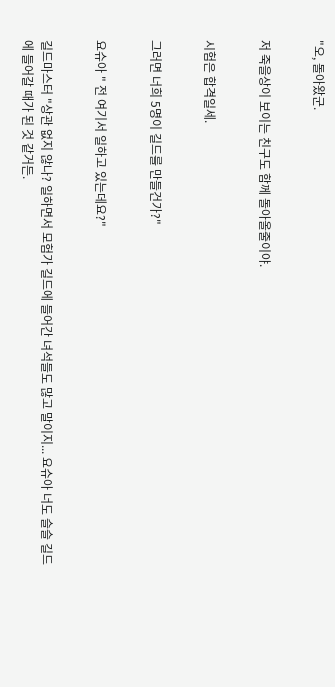"오, 돌아왔군.


저 죽을상이 보이는 친구도 함께 돌아올줄이야.


시험은 합격일세.


그러면 너희 5명이 길드를 만들건가?"


요슈아 " 전 여기서 일하고 있는데요?"


길드마스터 "상관 없지 않나? 일하면서 모험가 길드에 들어간 녀석들도 많고 말이지... 요슈아 너도 슬슬 길드에 들어갈 때가 된 것 같거든.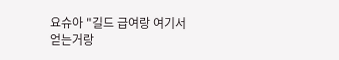요슈아 "길드 급여랑 여기서 얻는거랑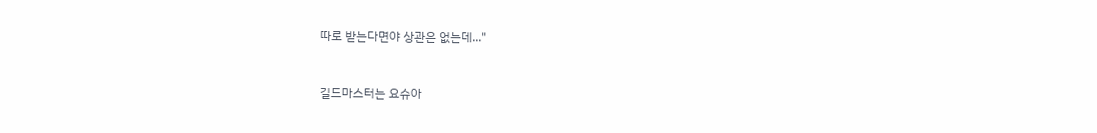따로 받는다면야 상관은 없는데..."


길드마스터는 요슈아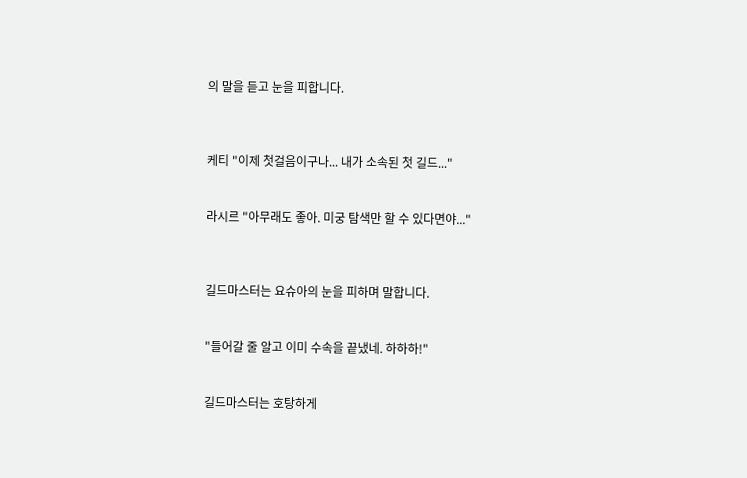의 말을 듣고 눈을 피합니다.



케티 "이제 첫걸음이구나... 내가 소속된 첫 길드..."


라시르 "아무래도 좋아. 미궁 탐색만 할 수 있다면야..."



길드마스터는 요슈아의 눈을 피하며 말합니다.


"들어갈 줄 알고 이미 수속을 끝냈네. 하하하!"


길드마스터는 호탕하게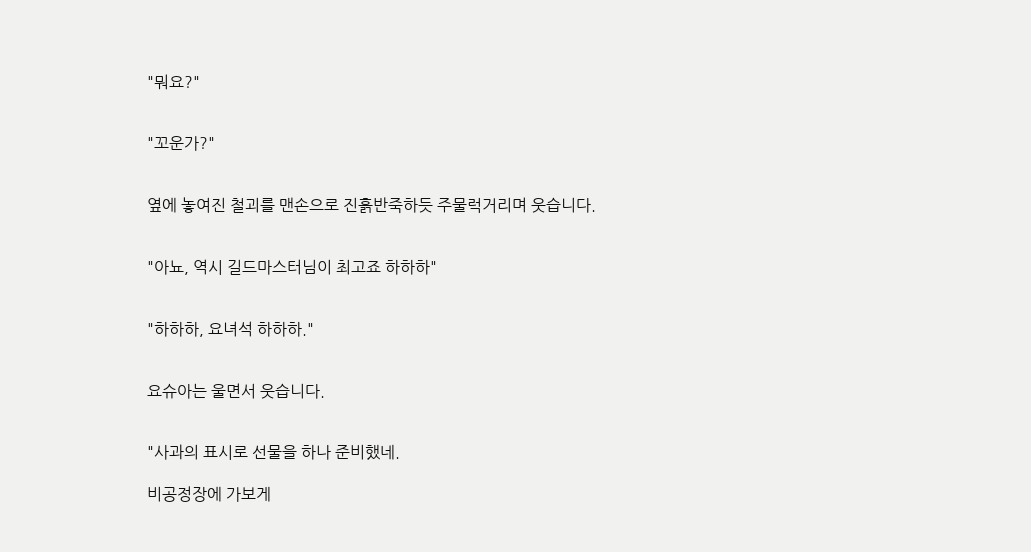"뭐요?"


"꼬운가?"


옆에 놓여진 철괴를 맨손으로 진흙반죽하듯 주물럭거리며 웃습니다.


"아뇨, 역시 길드마스터님이 최고죠 하하하"


"하하하, 요녀석 하하하."


요슈아는 울면서 웃습니다.


"사과의 표시로 선물을 하나 준비했네.

비공정장에 가보게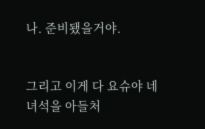나. 준비됐을거야.


그리고 이게 다 요슈야 네녀석을 아들처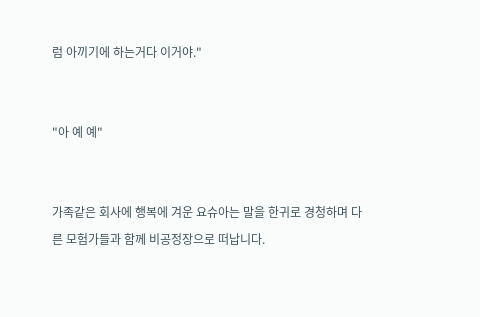럼 아끼기에 하는거다 이거야."


"아 예 예"


가족같은 회사에 행복에 겨운 요슈아는 말을 한귀로 경청하며 다른 모험가들과 함께 비공정장으로 떠납니다.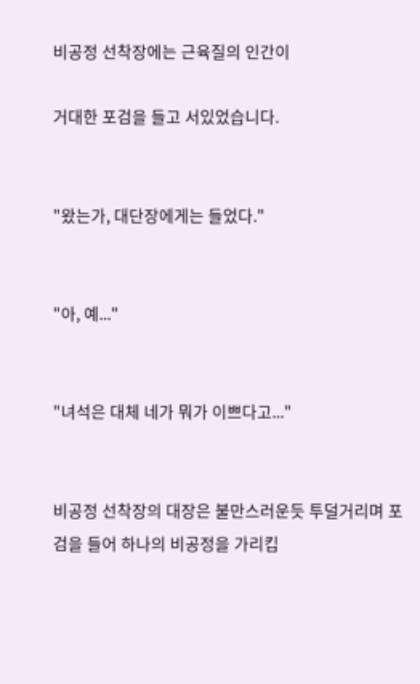비공정 선착장에는 근육질의 인간이

거대한 포검을 들고 서있었습니다.


"왔는가, 대단장에게는 들었다."


"아, 예..."


"녀석은 대체 네가 뭐가 이쁘다고..."


비공정 선착장의 대장은 불만스러운듯 투덜거리며 포검을 들어 하나의 비공정을 가리킵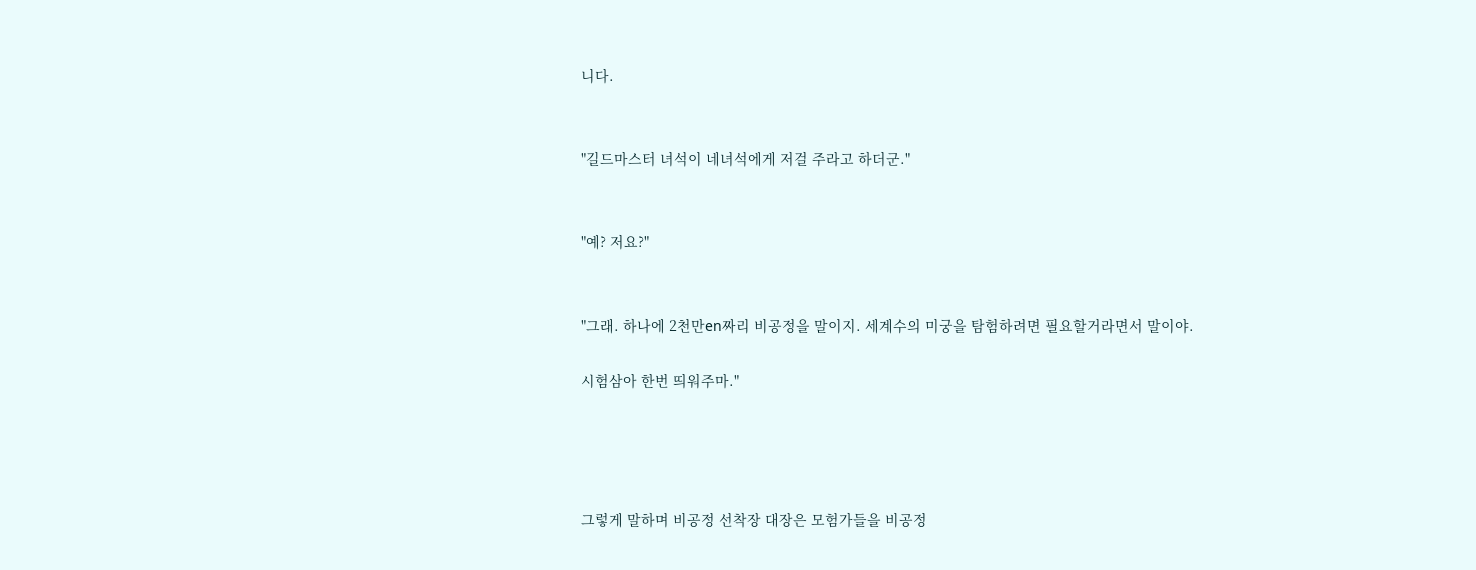니다.


"길드마스터 녀석이 네녀석에게 저걸 주라고 하더군."


"예? 저요?"


"그래. 하나에 2천만en짜리 비공정을 말이지. 세계수의 미궁을 탐험하려면 필요할거라면서 말이야.

시험삼아 한번 띄워주마."




그렇게 말하며 비공정 선착장 대장은 모험가들을 비공정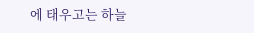에 태우고는 하늘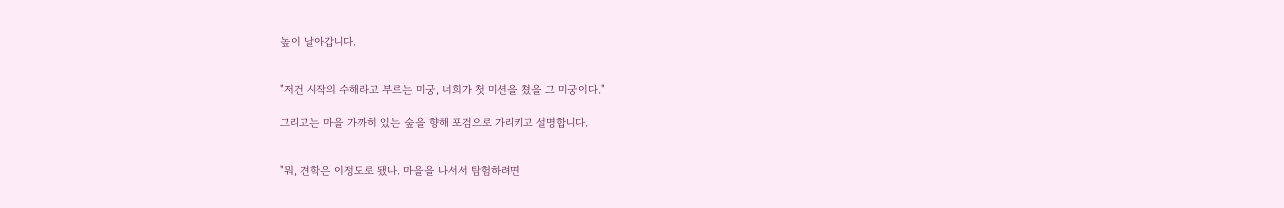높이 날아갑니다.


"저건 시작의 수해라고 부르는 미궁, 너희가 첫 미션을 쳤을 그 미궁이다."

그리고는 마을 가까히 있는 숲을 향해 포검으로 가리키고 설명합니다.


"뭐, 견학은 이정도로 됐나. 마을을 나서서 탐험하려면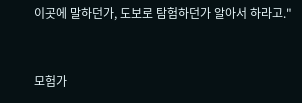이곳에 말하던가, 도보로 탐험하던가 알아서 하라고."



모험가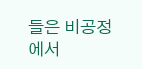들은 비공정에서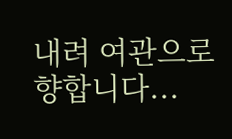내려 여관으로 향합니다...